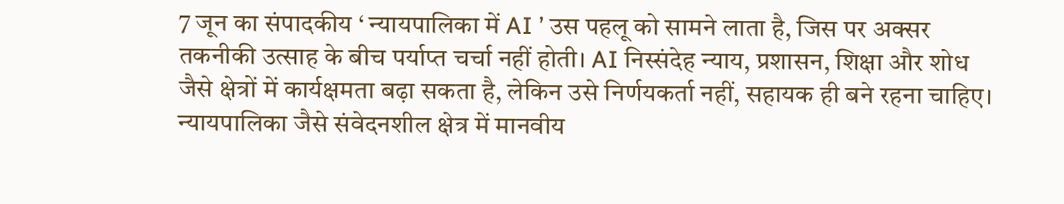7 जून का संपादकीय ‘ न्यायपालिका में AI ’ उस पहलू को सामने लाता है, जिस पर अक्सर तकनीकी उत्साह के बीच पर्याप्त चर्चा नहीं होती। AI निस्संदेह न्याय, प्रशासन, शिक्षा और शोध जैसे क्षेत्रों में कार्यक्षमता बढ़ा सकता है, लेकिन उसे निर्णयकर्ता नहीं, सहायक ही बने रहना चाहिए। न्यायपालिका जैसे संवेदनशील क्षेत्र में मानवीय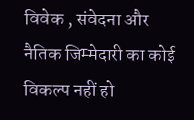विवेक , संवेदना और नैतिक जिम्मेदारी का कोई विकल्प नहीं हो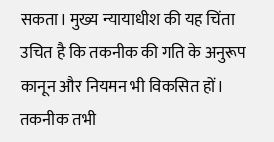सकता। मुख्य न्यायाधीश की यह चिंता उचित है कि तकनीक की गति के अनुरूप कानून और नियमन भी विकसित हों। तकनीक तभी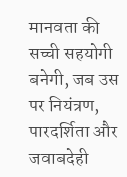मानवता की सच्ची सहयोगी बनेगी, जब उस पर नियंत्रण, पारदर्शिता और जवाबदेही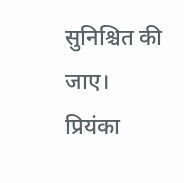सुनिश्चित की जाए।
प्रियंका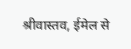श्रीवास्तव, ईमेल से